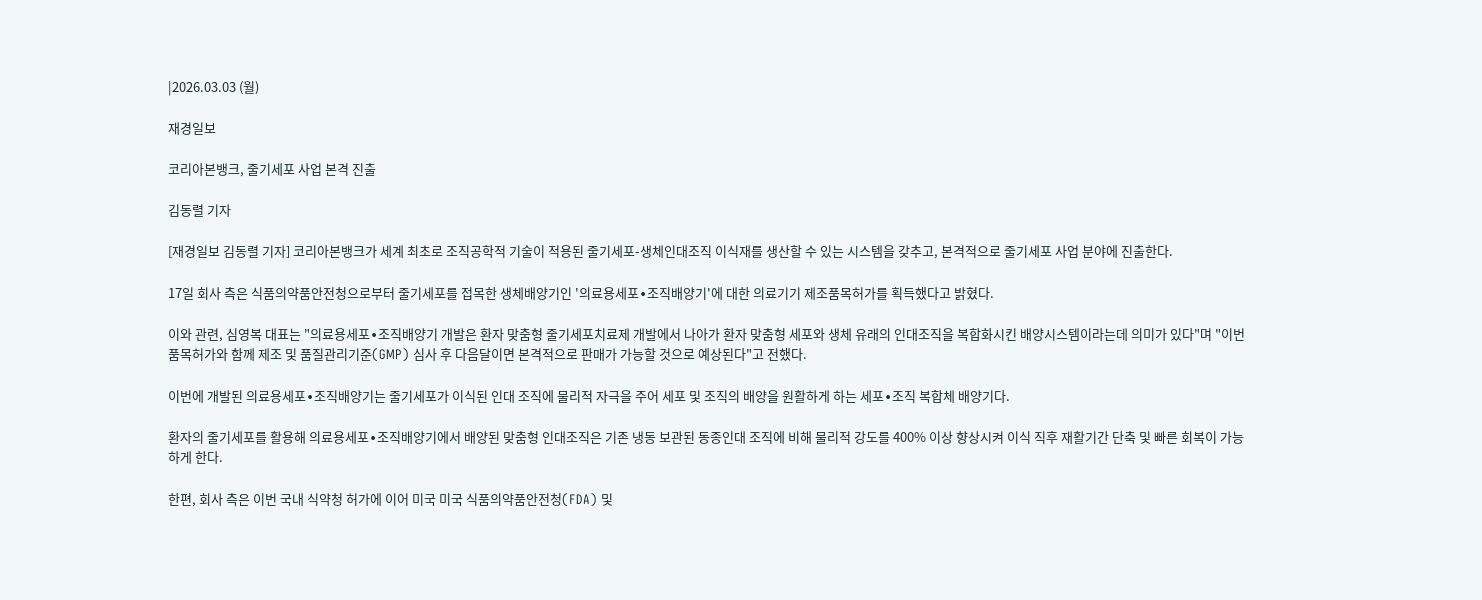|2026.03.03 (월)

재경일보

코리아본뱅크, 줄기세포 사업 본격 진출

김동렬 기자

[재경일보 김동렬 기자] 코리아본뱅크가 세계 최초로 조직공학적 기술이 적용된 줄기세포-생체인대조직 이식재를 생산할 수 있는 시스템을 갖추고, 본격적으로 줄기세포 사업 분야에 진출한다.

17일 회사 측은 식품의약품안전청으로부터 줄기세포를 접목한 생체배양기인 '의료용세포∙조직배양기'에 대한 의료기기 제조품목허가를 획득했다고 밝혔다.

이와 관련, 심영복 대표는 "의료용세포∙조직배양기 개발은 환자 맞춤형 줄기세포치료제 개발에서 나아가 환자 맞춤형 세포와 생체 유래의 인대조직을 복합화시킨 배양시스템이라는데 의미가 있다"며 "이번 품목허가와 함께 제조 및 품질관리기준(GMP) 심사 후 다음달이면 본격적으로 판매가 가능할 것으로 예상된다"고 전했다.

이번에 개발된 의료용세포∙조직배양기는 줄기세포가 이식된 인대 조직에 물리적 자극을 주어 세포 및 조직의 배양을 원활하게 하는 세포∙조직 복합체 배양기다.

환자의 줄기세포를 활용해 의료용세포∙조직배양기에서 배양된 맞춤형 인대조직은 기존 냉동 보관된 동종인대 조직에 비해 물리적 강도를 400% 이상 향상시켜 이식 직후 재활기간 단축 및 빠른 회복이 가능하게 한다.

한편, 회사 측은 이번 국내 식약청 허가에 이어 미국 미국 식품의약품안전청(FDA) 및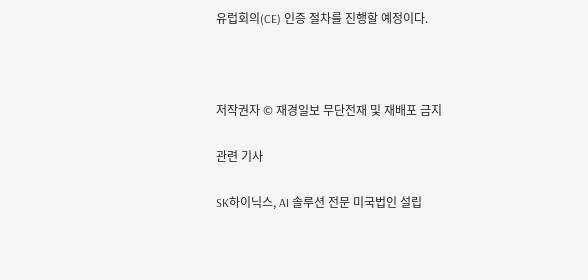유럽회의(CE) 인증 절차를 진행할 예정이다.



저작권자 © 재경일보 무단전재 및 재배포 금지

관련 기사

SK하이닉스, AI 솔루션 전문 미국법인 설립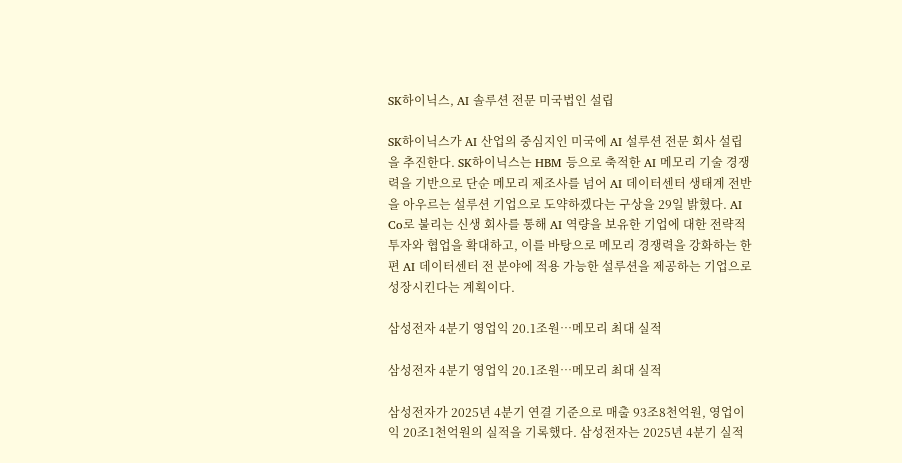SK하이닉스, AI 솔루션 전문 미국법인 설립

SK하이닉스가 AI 산업의 중심지인 미국에 AI 설루션 전문 회사 설립을 추진한다. SK하이닉스는 HBM 등으로 축적한 AI 메모리 기술 경쟁력을 기반으로 단순 메모리 제조사를 넘어 AI 데이터센터 생태계 전반을 아우르는 설루션 기업으로 도약하겠다는 구상을 29일 밝혔다. AI Co로 불리는 신생 회사를 통해 AI 역량을 보유한 기업에 대한 전략적 투자와 협업을 확대하고, 이를 바탕으로 메모리 경쟁력을 강화하는 한편 AI 데이터센터 전 분야에 적용 가능한 설루션을 제공하는 기업으로 성장시킨다는 계획이다.

삼성전자 4분기 영업익 20.1조원…메모리 최대 실적

삼성전자 4분기 영업익 20.1조원…메모리 최대 실적

삼성전자가 2025년 4분기 연결 기준으로 매출 93조8천억원, 영업이익 20조1천억원의 실적을 기록했다. 삼성전자는 2025년 4분기 실적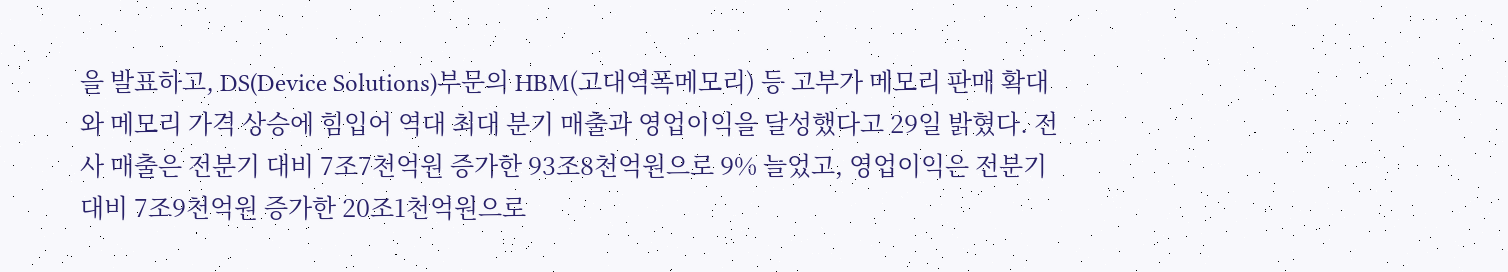을 발표하고, DS(Device Solutions)부문의 HBM(고대역폭메모리) 등 고부가 메모리 판매 확대와 메모리 가격 상승에 힘입어 역대 최대 분기 매출과 영업이익을 달성했다고 29일 밝혔다. 전사 매출은 전분기 대비 7조7천억원 증가한 93조8천억원으로 9% 늘었고, 영업이익은 전분기 대비 7조9천억원 증가한 20조1천억원으로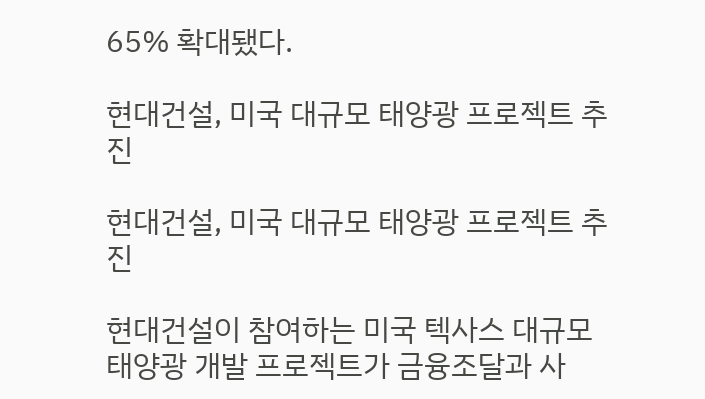65% 확대됐다.

현대건설, 미국 대규모 태양광 프로젝트 추진

현대건설, 미국 대규모 태양광 프로젝트 추진

현대건설이 참여하는 미국 텍사스 대규모 태양광 개발 프로젝트가 금융조달과 사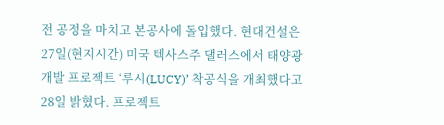전 공정을 마치고 본공사에 돌입했다. 현대건설은 27일(현지시간) 미국 텍사스주 댈러스에서 태양광 개발 프로젝트 ‘루시(LUCY)’ 착공식을 개최했다고 28일 밝혔다. 프로젝트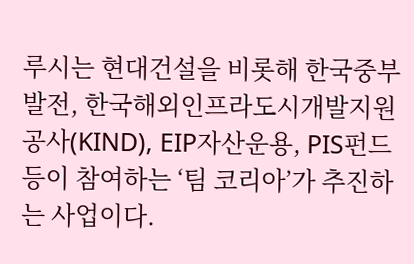루시는 현대건설을 비롯해 한국중부발전, 한국해외인프라도시개발지원공사(KIND), EIP자산운용, PIS펀드 등이 참여하는 ‘팀 코리아’가 추진하는 사업이다.